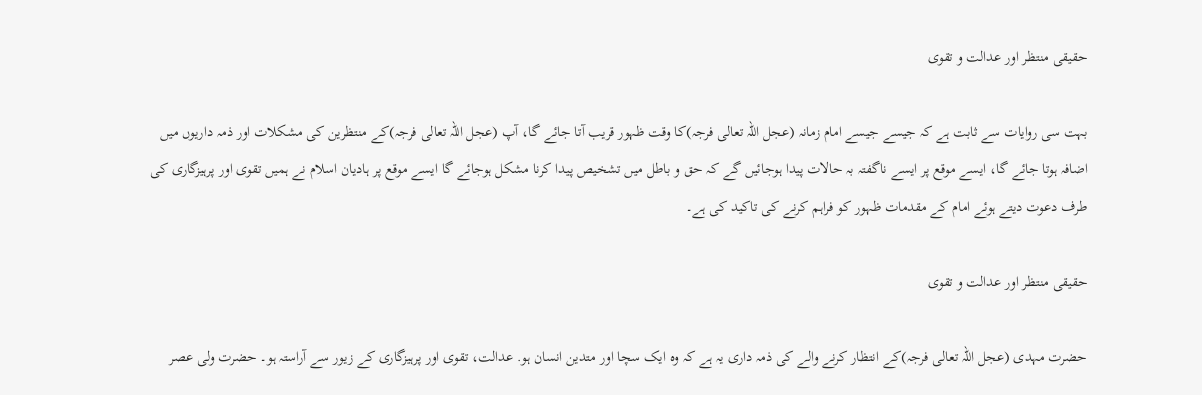حقیقی منتظر اور عدالت و تقوی

بہت سی روایات سے ثابت ہے کہ جیسے جیسے امام زمانہ (عجل اللہ تعالی فرجہ)کا وقت ظہور قریب آتا جائے گا، آپ (عجل اللہ تعالی فرجہ)کے منتظرین کی مشکلات اور ذمہ داریوں میں اضافہ ہوتا جائے گا، ایسے موقع پر ایسے ناگفتہ بہ حالات پیدا ہوجائیں گے کہ حق و باطل میں تشخیص پیدا کرنا مشکل ہوجائے گا ایسے موقع پر ہادیان اسلام نے ہمیں تقوی اور پرہیزگاری کی طرف دعوت دیتے ہوئے امام کے مقدمات ظہور کو فراہم کرنے کی تاکید کی ہے۔

حقیقی منتظر اور عدالت و تقوی

حضرت مہدی (عجل اللہ تعالی فرجہ)کے انتظار کرنے والے کی ذمہ داری یہ ہے کہ وہ ایک سچا اور متدین انسان ہو. عدالت، تقوی اور پرہیزگاری کے زیور سے آراستہ ہو۔ حضرت ولی عصر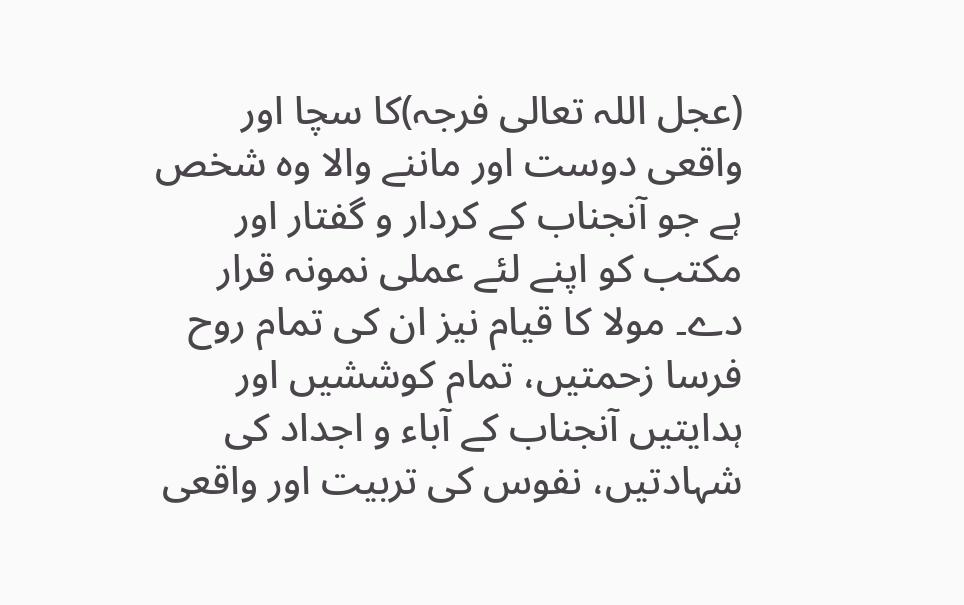(عجل اللہ تعالی فرجہ)کا سچا اور واقعی دوست اور ماننے والا وہ شخص ہے جو آنجناب کے کردار و گفتار اور مکتب کو اپنے لئے عملی نمونہ قرار دے۔ مولا کا قیام نیز ان کی تمام روح فرسا زحمتیں، تمام کوششیں اور ہدایتیں آنجناب کے آباء و اجداد کی شہادتیں، نفوس کی تربیت اور واقعی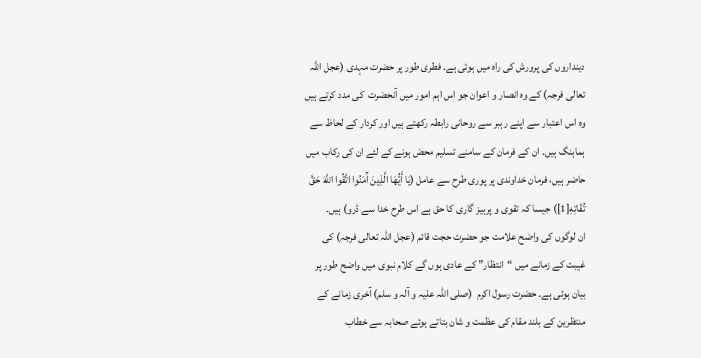دینداروں کی پرورش کی راہ میں ہوئی ہے۔ فطری طور پر حضرت مہدی (عجل اللہ تعالی فرجہ) کے وہ انصار و اعوان جو اس اہم امور میں آنحضرت  کی مدد کرتے ہیں وہ اس اعتبار سے اپنے رہبر سے روحانی رابطہ رکھتے ہیں اور کردار کے لحاظ سے ہماہنگ ہیں۔ ان کے فرمان کے سامنے تسلیم محض ہونے کے لئے ان کی رکاب میں حاضر ہیں، فرمان خداوندی پر پوری طرح سے عامل (يَا أَيُّهَا الَّذِينَ آَمَنُوا اتَّقُوا اللَّهَ حَقَّ تُقَاتِهِ[1]) جیسا کہ تقوی و پرہیز گاری کا حق ہے اس طرح خدا سے ڈرو) ہیں۔
ان لوگوں کی واضح علامت جو حضرت حجت قائم (عجل اللہ تعالی فرجہ) کی غیبت کے زمانے میں “انتظار” کے عادی ہوں گے کلام نبوی میں واضح طور پر بیان ہوئی ہے۔ حضرت رسول اکرم  (صلی اللہ علیہ و آلہ و سلم) آخری زمانے کے منتظرین کے بلند مقام کی عظمت و شان بتاتے ہوئے صحابہ سے خطاب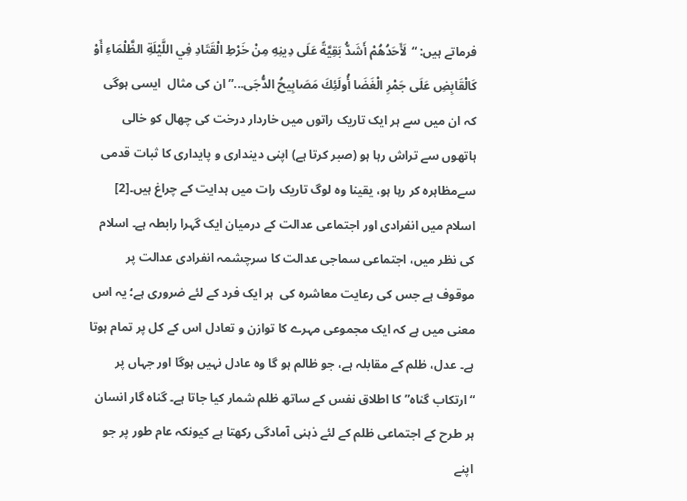فرماتے ہیں: “لَأَحَدُهُمْ أَشَدُّ بَقِيَّةً عَلَى دِينِهِ مِنْ خَرْطِ الْقَتَادِ فِي اللَّيْلَةِ الظَّلْمَاءِ أَوْ كَالْقَابِضِ عَلَى جَمْرِ الْغَضَا أُولَئِكَ مَصَابِيحُ الدُّجَى...” ان کی مثال  ایسی ہوگی کہ ان میں سے ہر ایک تاریک راتوں میں خاردار درخت کی چھال کو خالی ہاتھوں سے تراش رہا ہو (صبر کرتا ہے) اپنی دینداری و پایداری کا ثبات قدمی سےمظاہرہ کر رہا ہو، یقینا وہ لوگ تاریک رات میں ہدایت کے چراغ ہیں۔[2]
اسلام میں انفرادی اور اجتماعی عدالت کے درمیان ایک گہرا رابطہ ہے۔ اسلام کی نظر میں، اجتماعی سماجی عدالت کا سرچشمہ انفرادی عدالت پر موقوف ہے جس کی رعایت معاشرہ کی  ہر ایک فرد کے لئے ضروری ہے؛ یہ اس معنی میں ہے کہ ایک مجموعی مہرے کا توازن و تعادل اس کے کل پر تمام ہوتا ہے۔ عدل، ظلم کے مقابلہ ہے، جو ظالم ہو گا وہ عادل نہیں ہوگا اور جہاں پر “ارتکاب گناہ” کا اطلاق نفس کے ساتھ ظلم شمار کیا جاتا ہے۔ گناہ گار انسان ہر طرح کے اجتماعی ظلم کے لئے ذہنی آمادگی رکھتا ہے کیونکہ عام طور پر جو اپنے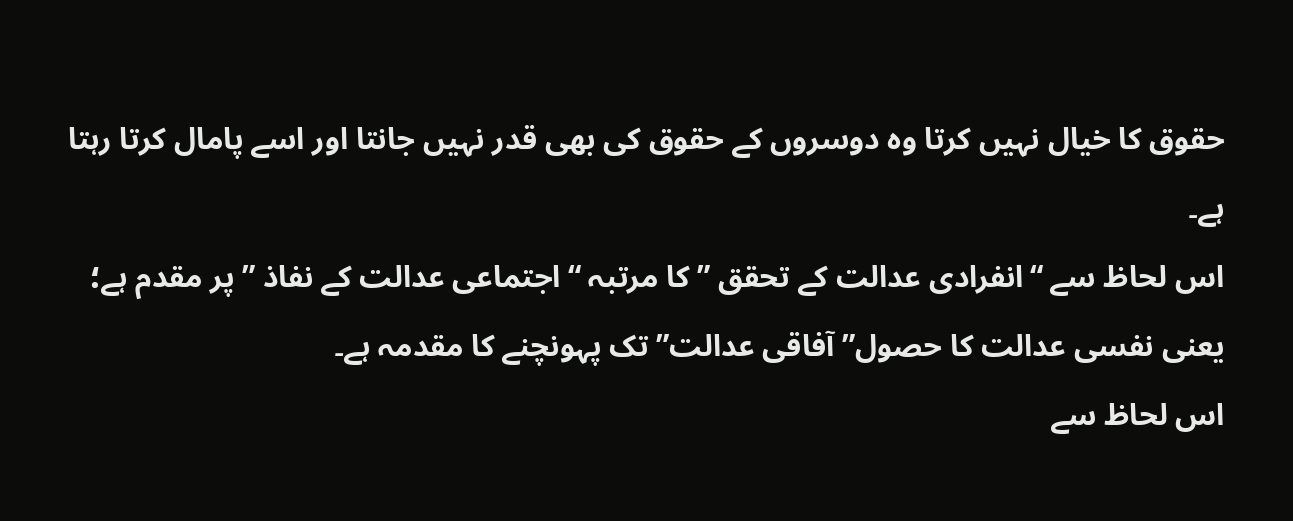حقوق کا خیال نہیں کرتا وہ دوسروں کے حقوق کی بھی قدر نہیں جانتا اور اسے پامال کرتا رہتا ہے۔
اس لحاظ سے “انفرادی عدالت کے تحقق ” کا مرتبہ “اجتماعی عدالت کے نفاذ ” پر مقدم ہے؛ یعنی نفسی عدالت کا حصول” آفاقی عدالت” تک پہونچنے کا مقدمہ ہے۔
اس لحاظ سے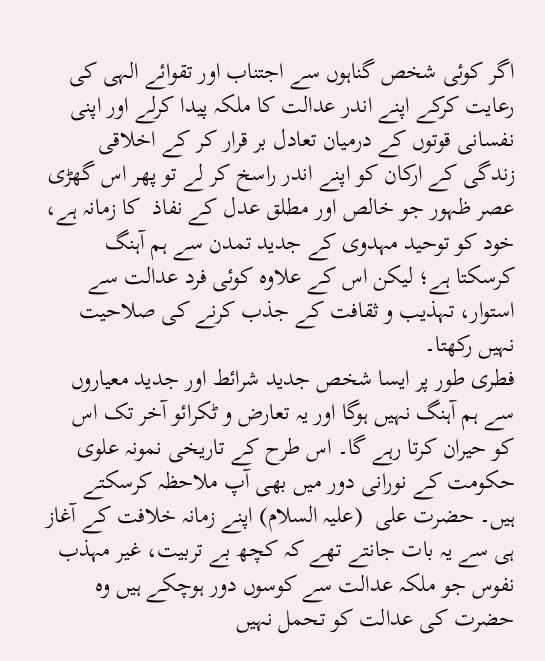اگر کوئی شخص گناہوں سے اجتناب اور تقوائے الہی کی رعایت کرکے اپنے اندر عدالت کا ملکہ پیدا کرلے اور اپنی نفسانی قوتوں کے درمیان تعادل بر قرار کر کے اخلاقی زندگی کے ارکان کو اپنے اندر راسخ کر لے تو پھر اس گھڑی عصر ظہور جو خالص اور مطلق عدل کے نفاذ  کا زمانہ ہے، خود کو توحید مہدوی کے جدید تمدن سے ہم آہنگ کرسکتا ہے؛ لیکن اس کے علاوہ کوئی فرد عدالت سے استوار، تہذیب و ثقافت کے جذب کرنے کی صلاحیت نہیں رکھتا۔
فطری طور پر ایسا شخص جدید شرائط اور جدید معیاروں سے ہم آہنگ نہیں ہوگا اور یہ تعارض و ٹکرائو آخر تک اس کو حیران کرتا رہے گا۔ اس طرح کے تاریخی نمونہ علوی حکومت کے نورانی دور میں بھی آپ ملاحظہ کرسکتے ہیں۔ حضرت علی  (علیہ السلام) اپنے زمانہ خلافت کے آغاز ہی سے یہ بات جانتے تھے کہ کچھ بے تربیت، غیر مہذب نفوس جو ملکہ عدالت سے کوسوں دور ہوچکے ہیں وہ حضرت کی عدالت کو تحمل نہیں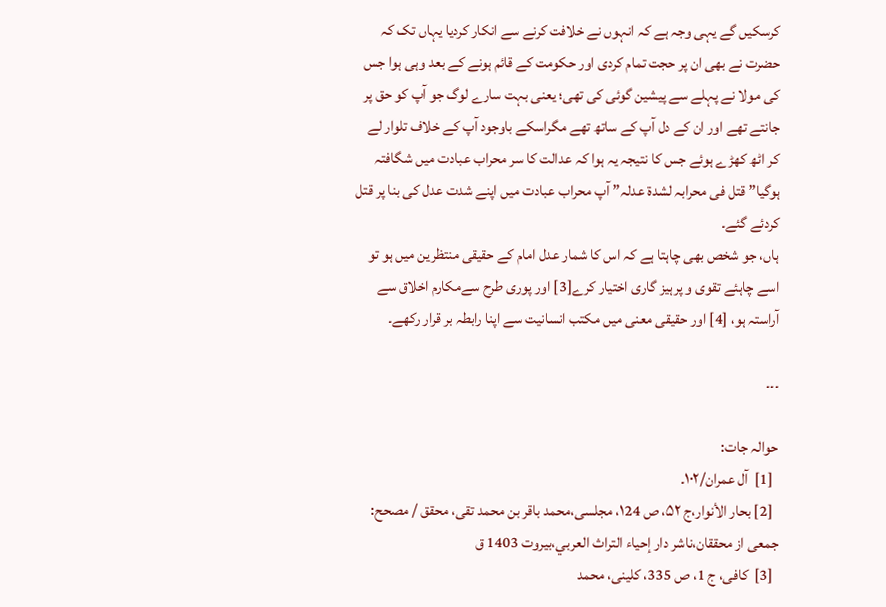کرسکیں گے یہی وجہ ہے کہ انہوں نے خلافت کرنے سے انکار کردیا یہاں تک کہ حضرت نے بھی ان پر حجت تمام کردی اور حکومت کے قائم ہونے کے بعد وہی ہوا جس کی مولا نے پہلے سے پیشین گوئی کی تھی؛ یعنی بہت سارے لوگ جو آپ کو حق پر جانتے تھے اور ان کے دل آپ کے ساتھ تھے مگراسکے باوجود آپ کے خلاف تلوار لے کر اٹھ کھڑے ہوئے جس کا نتیجہ یہ ہوا کہ عدالت کا سر محراب عبادت میں شگافتہ ہوگیا” قتل فی محرابہ لشدۃ عدلہ” آپ محراب عبادت میں اپنے شدت عدل کی بنا پر قتل کردئے گئے۔
ہاں، جو شخص بھی چاہتا ہے کہ اس کا شمار عدل امام کے حقیقی منتظرین میں ہو تو اسے چاہئے تقوی و پرہیز گاری اختیار کرے[3] اور پوری طرح سےمکارم اخلاق سے آراستہ ہو، [4] اور حقیقی معنی میں مکتب انسانیت سے اپنا رابطہ بر قرار رکھے۔

۔۔۔

حوالہ جات:
  [1]  آل عمران/۱۰۲۔
  [2] بحار الأنوار،ج ۵۲، ص ۱24، مجلسى،محمد باقر بن محمد تقى، محقق / مصحح: جمعى از محققان،ناشر دار إحياء التراث العربي،بيروت 1403 ق
  [3]  کافی، ج 1، ص 335، كلينى، محمد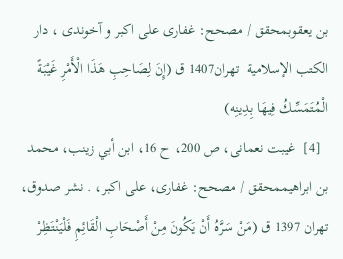بن يعقوبمحقق / مصحح: غفارى على اكبر و آخوندى ، دار الكتب الإسلامية  تهران1407 ق (إِنَ لِصَاحِبِ هَذَا الْأَمْرِ غَيْبَةً الْمُتَمَسِّكُ فِيهَا بِدِينِه)
  [4]  غیبت نعمانی، ص 200، ح 16، ابن أبي زينب، محمد بن ابراهيممحقق / مصحح: غفارى، على اكبر، . نشر صدوق، تهران 1397 ق (مَنْ سَرَّهُ أَنْ يَكُونَ مِنْ أَصْحَابِ الْقَائِمِ فَلْيَنْتَظِرْ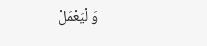وَ لْيَعْمَلْ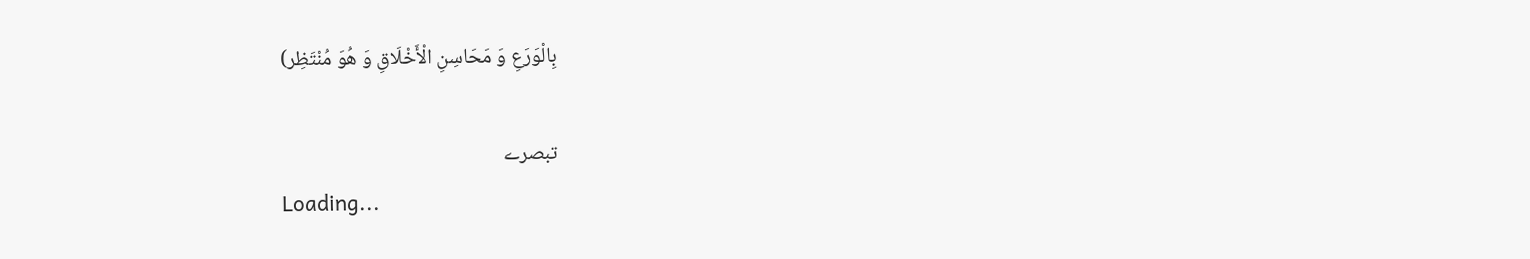بِالْوَرَعِ وَ مَحَاسِنِ الْأَخْلَاقِ وَ هُوَ مُنْتَظِر)

تبصرے
Loading...